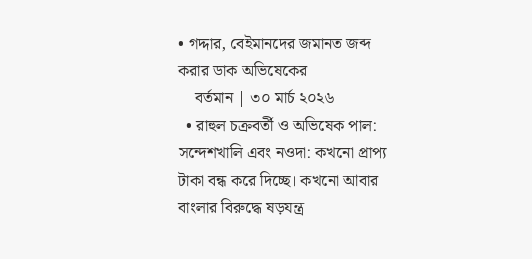• গদ্দার, বেইমানদের জমানত জব্দ করার ডাক অভিষেকের
    বর্তমান | ৩০ মার্চ ২০২৬
  • রাহুল চক্রবর্তী ও অভিষেক পাল: সন্দেশখালি এবং নওদা: কখনো প্রাপ্য টাকা বন্ধ করে দিচ্ছে। কখনো আবার বাংলার বিরুদ্ধে ষড়যন্ত্র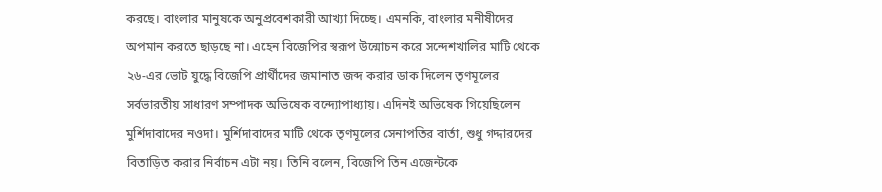করছে। বাংলার মানুষকে অনুপ্রবেশকারী আখ্যা দিচ্ছে। এমনকি, বাংলার মনীষীদের অপমান করতে ছাড়ছে না। এহেন বিজেপির স্বরূপ উন্মোচন করে সন্দেশখালির মাটি থেকে ২৬-এর ভোট যুদ্ধে বিজেপি প্রার্থীদের জমানাত জব্দ করার ডাক দিলেন তৃণমূলের সর্বভারতীয় সাধারণ সম্পাদক অভিষেক বন্দ্যোপাধ্যায়। এদিনই অভিষেক গিয়েছিলেন মুর্শিদাবাদের নওদা। মুর্শিদাবাদের মাটি থেকে তৃণমূলের সেনাপতির বার্তা, শুধু গদ্দারদের বিতাড়িত করার নির্বাচন এটা নয়। তিনি বলেন, বিজেপি তিন এজেন্টকে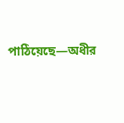পাঠিয়েছে—অধীর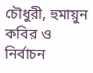চৌধুরী, হুমায়ুন কবির ও নির্বাচন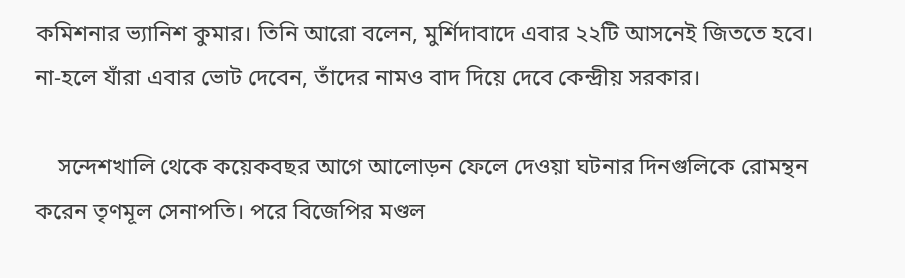কমিশনার ভ্যানিশ কুমার। তিনি আরো বলেন, মুর্শিদাবাদে এবার ২২টি আসনেই জিততে হবে। না-হলে যাঁরা এবার ভোট দেবেন, তাঁদের নামও বাদ দিয়ে দেবে কেন্দ্রীয় সরকার।

    সন্দেশখালি থেকে কয়েকবছর আগে আলোড়ন ফেলে দেওয়া ঘটনার দিনগুলিকে রোমন্থন করেন তৃণমূল সেনাপতি। পরে বিজেপির মণ্ডল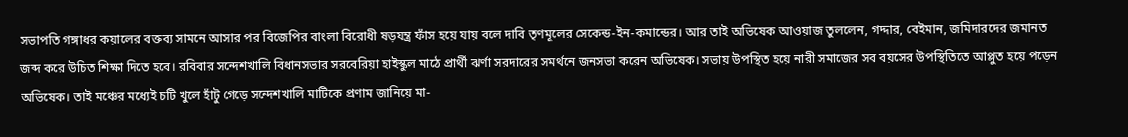সভাপতি গঙ্গাধর কয়ালের বক্তব্য সামনে আসার পর বিজেপির বাংলা বিরোধী ষড়যন্ত্র ফাঁস হয়ে যায় বলে দাবি তৃণমূলের সেকেন্ড-ইন-কমান্ডের। আর তাই অভিষেক আওয়াজ তুললেন, গদ্দার, বেইমান, জমিদারদের জমানত জব্দ করে উচিত শিক্ষা দিতে হবে। রবিবার সন্দেশখালি বিধানসভার সরবেরিয়া হাইস্কুল মাঠে প্রার্থী ঝর্ণা সরদারের সমর্থনে জনসভা করেন অভিষেক। সভায় উপস্থিত হয়ে নারী সমাজের সব বয়সের উপস্থিতিতে আপ্লুত হয়ে পড়েন অভিষেক। তাই মঞ্চের মধ্যেই চটি খুলে হাঁটু গেড়ে সন্দেশখালি মাটিকে প্রণাম জানিয়ে মা-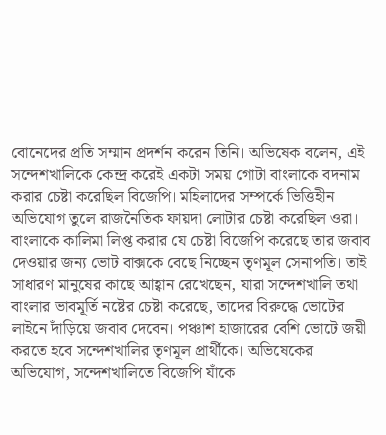বোনেদের প্রতি সম্মান প্রদর্শন করেন তিনি। অভিষেক বলেন, এই সন্দেশখালিকে কেন্দ্র করেই একটা সময় গোটা বাংলাকে বদনাম করার চেষ্টা করেছিল বিজেপি। মহিলাদের সম্পর্কে ভিত্তিহীন অভিযোগ তুলে রাজনৈতিক ফায়দা লোটার চেষ্টা করেছিল ওরা। বাংলাকে কালিমা লিপ্ত করার যে চেষ্টা বিজেপি করেছে তার জবাব দেওয়ার জন্য ভোট বাক্সকে বেছে নিচ্ছেন তৃণমূল সেনাপতি। তাই সাধারণ মানুষের কাছে আহ্বান রেখেছেন, যারা সন্দেশখালি তথা বাংলার ভাবমূর্তি নষ্টের চেষ্টা করেছে, তাদের বিরুদ্ধে ভোটের লাইনে দাঁড়িয়ে জবাব দেবেন। পঞ্চাশ হাজারের বেশি ভোটে জয়ী করতে হবে সন্দেশখালির তৃণমূল প্রার্থীকে। অভিষেকের অভিযোগ, সন্দেশখালিতে বিজেপি যাঁকে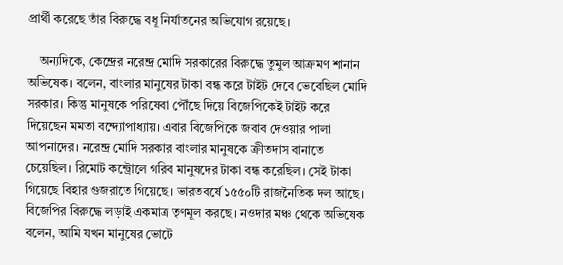প্রার্থী করেছে তাঁর বিরুদ্ধে বধূ নির্যাতনের অভিযোগ রয়েছে।

    অন্যদিকে, কেন্দ্রের নরেন্দ্র মোদি সরকারের বিরুদ্ধে তুমুল আক্রমণ শানান অভিষেক। বলেন, বাংলার মানুষের টাকা বন্ধ করে টাইট দেবে ভেবেছিল মোদি সরকার। কিন্তু মানুষকে পরিষেবা পৌঁছে দিয়ে বিজেপিকেই টাইট করে দিয়েছেন মমতা বন্দ্যোপাধ্যায়। এবার বিজেপিকে জবাব দেওয়ার পালা আপনাদের। নরেন্দ্র মোদি সরকার বাংলার মানুষকে ক্রীতদাস বানাতে চেয়েছিল। রিমোট কন্ট্রোলে গরিব মানুষদের টাকা বন্ধ করেছিল। সেই টাকা গিয়েছে বিহার গুজরাতে গিয়েছে। ভারতবর্ষে ১৫৫০টি রাজনৈতিক দল আছে। বিজেপির বিরুদ্ধে লড়াই একমাত্র তৃণমূল করছে। নওদার মঞ্চ থেকে অভিষেক বলেন, আমি যখন মানুষের ভোটে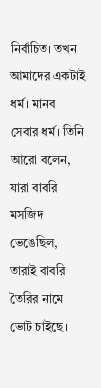নির্বাচিত। তখন আমাদের একটাই ধর্ম। মানব সেবার ধর্ম। তিনি আরো বলেন, যারা বাবরি মসজিদ ভেঙেছিল, তারাই বাবরি তৈরির নামে ভোট চাইছে।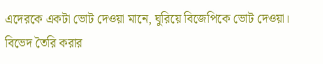এদেরকে একটা ভোট দেওয়া মানে, ঘুরিয়ে বিজেপিকে ভোট দেওয়া। বিভেদ তৈরি করার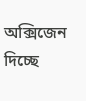অক্সিজেন দিচ্ছে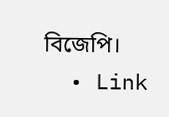বিজেপি।
  • Link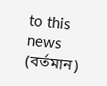to this news (বর্তমান)